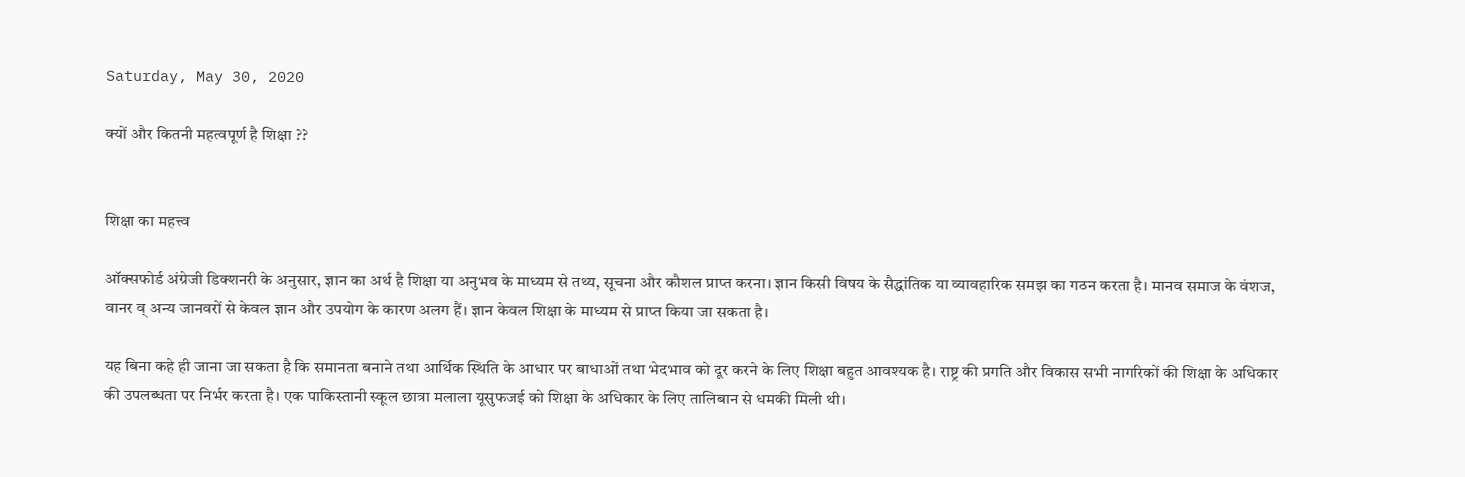Saturday, May 30, 2020

क्यों और कितनी महत्वपूर्ण है शिक्षा ??


शिक्षा का महत्त्व

ऑक्सफोर्ड अंग्रेजी डिक्शनरी के अनुसार, ज्ञान का अर्थ है शिक्षा या अनुभव के माध्यम से तथ्य, सूचना और कौशल प्राप्त करना। ज्ञान किसी विषय के सैद्धांतिक या व्यावहारिक समझ का गठन करता है। मानव समाज के वंशज, वानर व् अन्य जानवरों से केवल ज्ञान और उपयोग के कारण अलग हैं। ज्ञान केवल शिक्षा के माध्यम से प्राप्त किया जा सकता है।

यह बिना कहे ही जाना जा सकता है कि समानता बनाने तथा आर्थिक स्थिति के आधार पर बाधाओं तथा भेदभाव को दूर करने के लिए शिक्षा बहुत आवश्यक है। राष्ट्र की प्रगति और विकास सभी नागरिकों की शिक्षा के अधिकार की उपलब्धता पर निर्भर करता है। एक पाकिस्तानी स्कूल छात्रा मलाला यूसुफजई को शिक्षा के अधिकार के लिए तालिबान से धमकी मिली थी।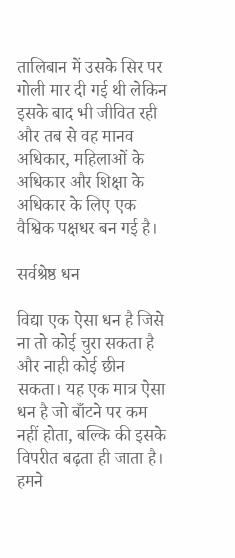तालिबान में उसके सिर पर गोली मार दी गई थी लेकिन इसके बाद भी जीवित रही और तब से वह मानव अधिकार, महिलाओं के अधिकार और शिक्षा के अधिकार के लिए एक वैश्विक पक्षधर बन गई है।

सर्वश्रेष्ठ धन

विद्या एक ऐसा धन है जिसे ना तो कोई चुरा सकता है और नाही कोई छीन सकता। यह एक मात्र ऐसा धन है जो बाँटने पर कम नहीं होता, बल्कि की इसके विपरीत बढ़ता ही जाता है। हमने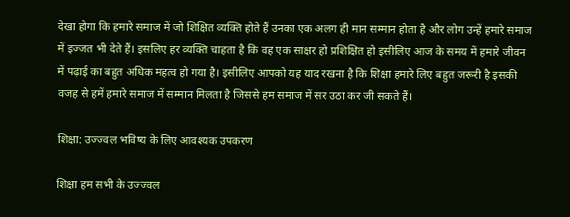देखा होगा कि हमारे समाज में जो शिक्षित व्यक्ति होते हैं उनका एक अलग ही मान सम्मान होता है और लोग उन्हें हमारे समाज में इज्जत भी देते हैं। इसलिए हर व्यक्ति चाहता है कि वह एक साक्षर हो प्रशिक्षित हो इसीलिए आज के समय में हमारे जीवन में पढ़ाई का बहुत अधिक महत्व हो गया है। इसीलिए आपको यह याद रखना है कि शिक्षा हमारे लिए बहुत जरूरी है इसकी वजह से हमें हमारे समाज में सम्मान मिलता है जिससे हम समाज में सर उठा कर जी सकते हैं।

शिक्षा: उज्ज्वल भविष्य के लिए आवश्यक उपकरण

शिक्षा हम सभी के उज्ज्वल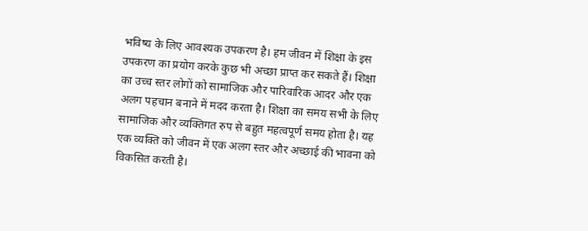भविष्य के लिए आवश्यक उपकरण है। हम जीवन में शिक्षा के इस उपकरण का प्रयोग करके कुछ भी अच्छा प्राप्त कर सकते हैं। शिक्षा का उच्च स्तर लोगों को सामाजिक और पारिवारिक आदर और एक अलग पहचान बनाने में मदद करता है। शिक्षा का समय सभी के लिए सामाजिक और व्यक्तिगत रुप से बहुत महत्वपूर्ण समय होता है। यह एक व्यक्ति को जीवन में एक अलग स्तर और अच्छाई की भावना को विकसित करती है।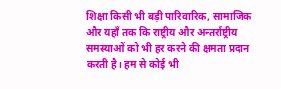शिक्षा किसी भी बड़ी पारिवारिक, सामाजिक और यहाँ तक कि राष्ट्रीय और अन्तर्राष्ट्रीय समस्याओं को भी हर करने की क्षमता प्रदान करती है। हम से कोई भी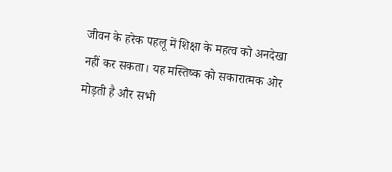जीवन के हरेक पहलू में शिक्षा के महत्व को अनदेखा नहीं कर सकता। यह मस्तिष्क को सकारात्मक ओर मोड़ती है और सभी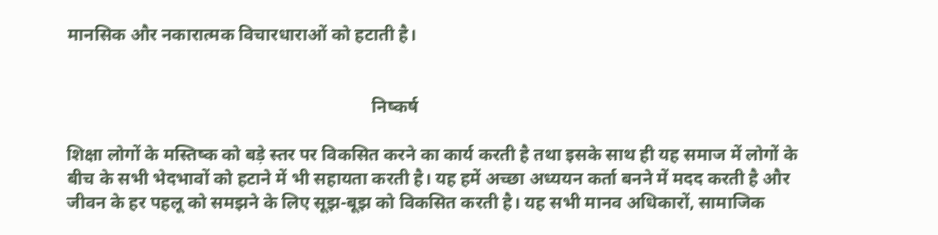मानसिक और नकारात्मक विचारधाराओं को हटाती है।


                                                                     निष्कर्ष

शिक्षा लोगों के मस्तिष्क को बड़े स्तर पर विकसित करने का कार्य करती है तथा इसके साथ ही यह समाज में लोगों के बीच के सभी भेदभावों को हटाने में भी सहायता करती है। यह हमें अच्छा अध्ययन कर्ता बनने में मदद करती है और जीवन के हर पहलू को समझने के लिए सूझ-बूझ को विकसित करती है। यह सभी मानव अधिकारों, सामाजिक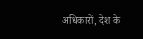अधिकारों, देश के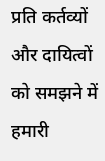प्रति कर्तव्यों और दायित्वों को समझने में हमारी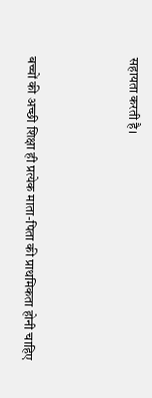सहायता करती है।





बच्चों की अच्छी शिक्षा ही प्रत्येक माता-पिता की प्राथमिकता होनी चाहिए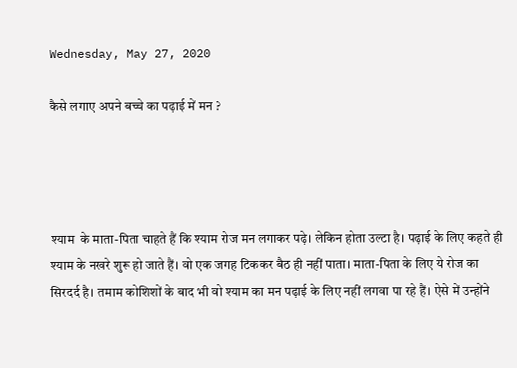Wednesday, May 27, 2020

कैसे लगाए अपने बच्चे का पढ़ाई में मन ?




श्याम  के माता-पिता चाहते हैं कि श्याम रोज मन लगाकर पढ़े। लेकिन होता उल्टा है। पढ़ाई के लिए कहते ही श्याम के नखरे शुरू हो जाते हैं। वो एक जगह टिककर बैठ ही नहीं पाता। माता-पिता के लिए ये रोज का सिरदर्द है। तमाम कोशिशों के बाद भी वो श्याम का मन पढ़ाई के लिए नहीं लगवा पा रहे हैं। ऐसे में उन्होंने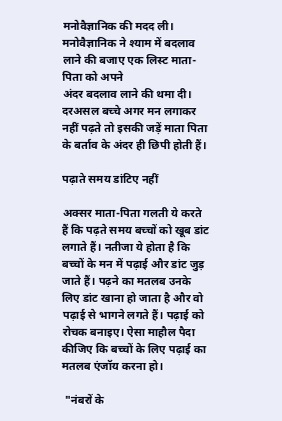मनोवैज्ञानिक की मदद ली। मनोवैज्ञानिक ने श्याम में बदलाव लाने की बजाए एक लिस्ट माता-पिता को अपने
अंदर बदलाव लाने की थमा दी। दरअसल बच्चे अगर मन लगाकर नहीं पढ़ते तो इसकी जड़ें माता पिता के बर्ताव के अंदर ही छिपी होती हैं।

पढ़ाते समय डांटिए नहीं

अक्सर माता-पिता गलती ये करते हैं कि पढ़ते समय बच्चों को खूब डांट लगाते हैं। नतीजा ये होता है कि बच्चों के मन में पढ़ाई और डांट जुड़ जाते हैं। पढ़ने का मतलब उनके लिए डांट खाना हो जाता है और वो पढ़ाई से भागने लगते हैं। पढ़ाई को रोचक बनाइए। ऐसा माहौल पैदा कीजिए कि बच्चों के लिए पढ़ाई का मतलब एंजॉय करना हो।

 "नंबरों के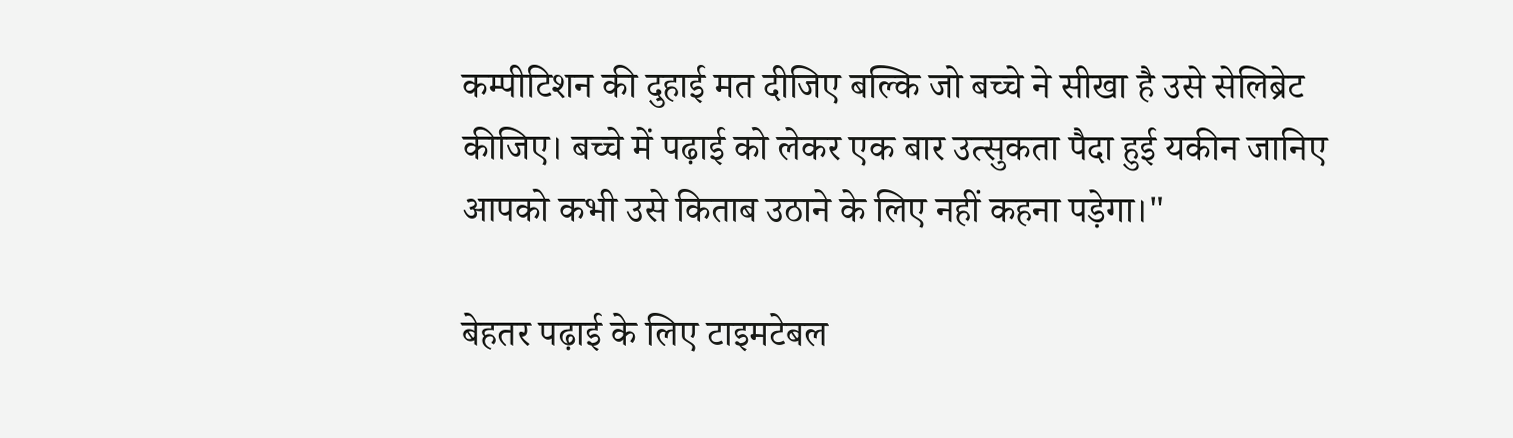कम्पीटिशन की दुहाई मत दीजिए बल्कि जो बच्चे ने सीखा है उसे सेलिब्रेट कीजिए। बच्चे में पढ़ाई को लेकर एक बार उत्सुकता पैदा हुई यकीन जानिए आपको कभी उसे किताब उठाने के लिए नहीं कहना पड़ेगा।"

बेहतर पढ़ाई के लिए टाइमटेबल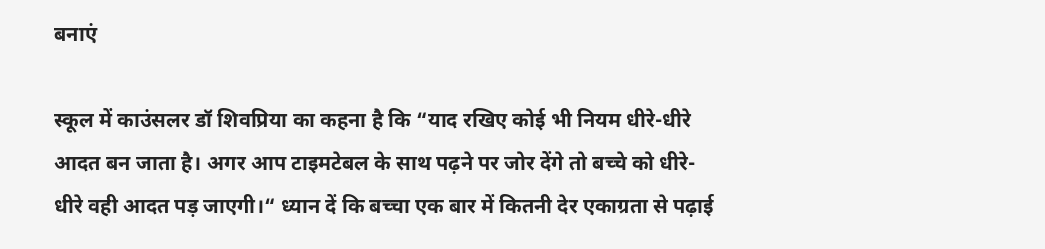बनाएं

स्कूल में काउंसलर डॉ शिवप्रिया का कहना है कि “याद रखिए कोई भी नियम धीरे-धीरे आदत बन जाता है। अगर आप टाइमटेबल के साथ पढ़ने पर जोर देंगे तो बच्चे को धीरे-धीरे वही आदत पड़ जाएगी।“ ध्यान दें कि बच्चा एक बार में कितनी देर एकाग्रता से पढ़ाई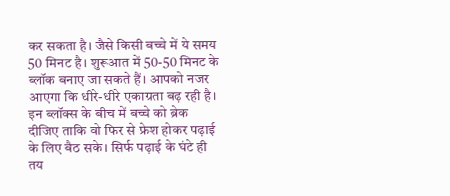कर सकता है। जैसे किसी बच्चे में ये समय 50 मिनट है। शुरूआत में 50-50 मिनट के ब्लॉक बनाए जा सकते हैं। आपको नजर आएगा कि धीरे-धीरे एकाग्रता बढ़ रही है। इन ब्लॉक्स के बीच में बच्चे को ब्रेक दीजिए ताकि वो फिर से फ्रेश होकर पढ़ाई के लिए बैठ सके। सिर्फ पढ़ाई के घंटे ही तय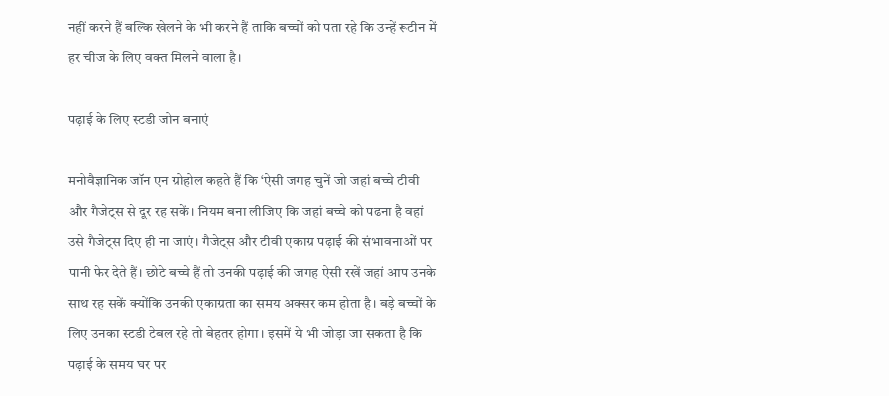नहीं करने हैं बल्कि खेलने के भी करने हैं ताकि बच्चों को पता रहे कि उन्हें रूटीन में हर चीज के लिए वक्त मिलने वाला है।

पढ़ाई के लिए स्टडी जोन बनाएं

मनोवैज्ञानिक जॉन एन ग्रोहोल कहते हैं कि ‘ऐसी जगह चुनें जो जहां बच्चे टीवी और गैजेट्स से दूर रह सकें। नियम बना लीजिए कि जहां बच्चे को पढना है वहां उसे गैजेट्स दिए ही ना जाएं। गैजेट्स और टीवी एकाग्र पढ़ाई की संभावनाओं पर पानी फेर देते हैं। छोटे बच्चे हैं तो उनकी पढ़ाई की जगह ऐसी रखें जहां आप उनके साथ रह सकें क्योंकि उनकी एकाग्रता का समय अक्सर कम होता है। बड़े बच्चों के लिए उनका स्टडी टेबल रहे तो बेहतर होगा। इसमें ये भी जोड़ा जा सकता है कि पढ़ाई के समय घर पर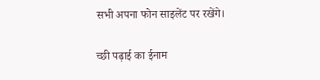सभी अपना फोन साइलेंट पर रखेंगे।

च्छी पढ़ाई का ईनाम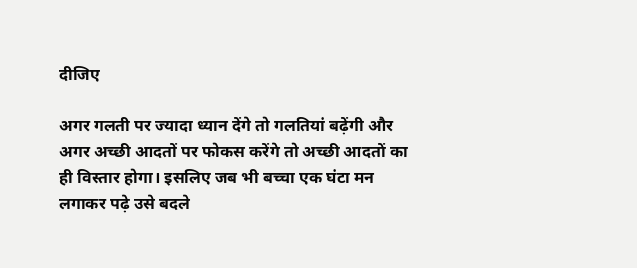दीजिए

अगर गलती पर ज्यादा ध्यान देंगे तो गलतियां बढ़ेंगी और अगर अच्छी आदतों पर फोकस करेंगे तो अच्छी आदतों का ही विस्तार होगा। इसलिए जब भी बच्चा एक घंटा मन लगाकर पढ़े उसे बदले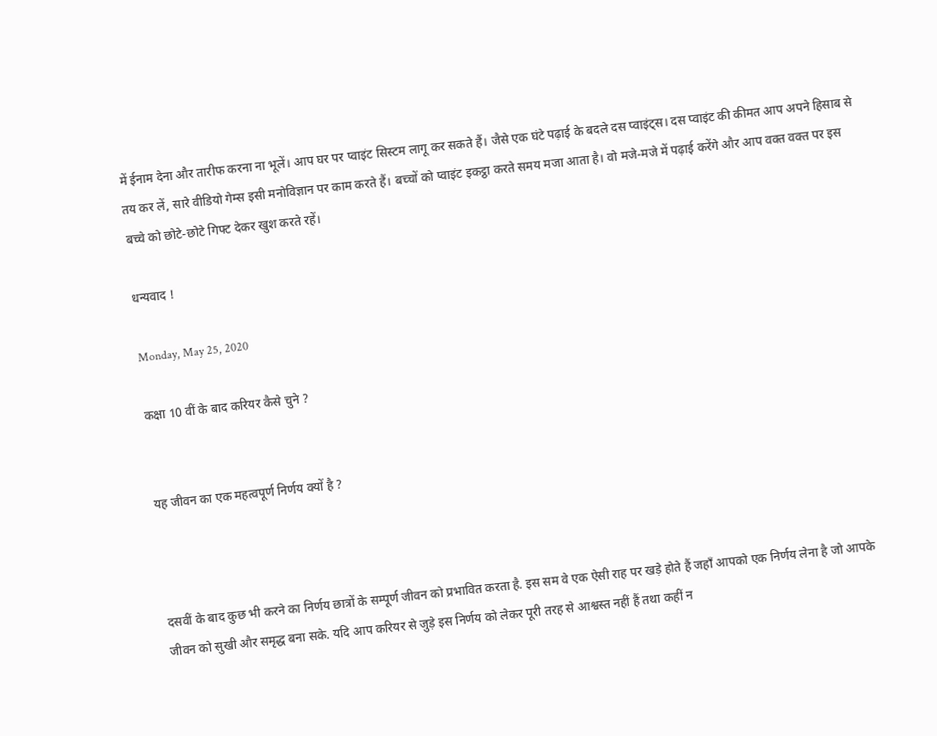में ईनाम देना और तारीफ करना ना भूलें। आप घर पर प्वाइंट सिस्टम लागू कर सकते हैं। जैसे एक घंटे पढ़ाई के बदले दस प्वाइंट्स। दस प्वाइंट की कीमत आप अपने हिसाब से तय कर लें, सारे वीडियो गेम्स इसी मनोविज्ञान पर काम करते हैं। बच्चों को प्वाइंट इकट्ठा करते समय मजा आता है। वो मजे-मजे में पढ़ाई करेंगे और आप वक्त वक्त पर इस बच्चे को छोटे-छोटे गिफ्ट देकर खुश करते रहें।

धन्यवाद !

Monday, May 25, 2020

कक्षा 10 वीं के बाद करियर कैसे चुने ?


यह जीवन का एक महत्वपूर्ण निर्णय क्यों है ?



दसवीं के बाद कुछ भी करने का निर्णय छात्रों के सम्पूर्ण जीवन को प्रभावित करता है. इस सम वे एक ऐसी राह पर खड़े होते हैं जहाँ आपको एक निर्णय लेना है जो आपके जीवन को सुखी और समृद्ध बना सके. यदि आप करियर से जुड़े इस निर्णय को लेकर पूरी तरह से आश्वस्त नहीं हैं तथा कहीं न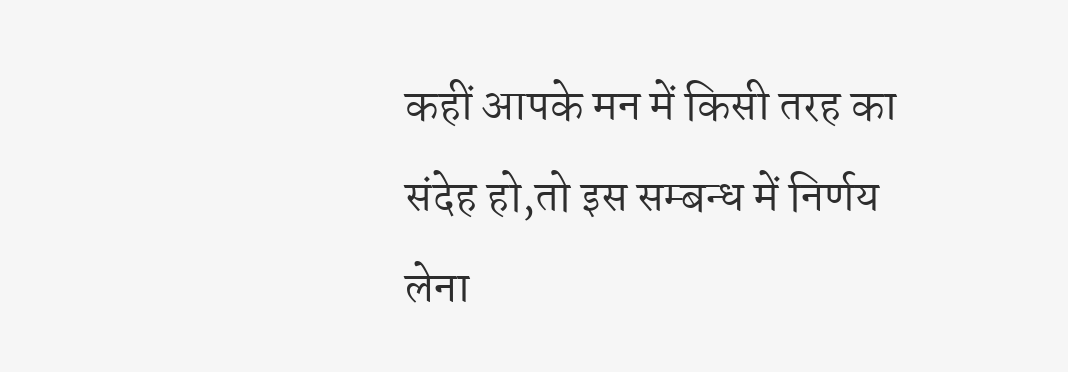कहीं आपके मन में किसी तरह का संदेह हो,तो इस सम्बन्ध में निर्णय लेना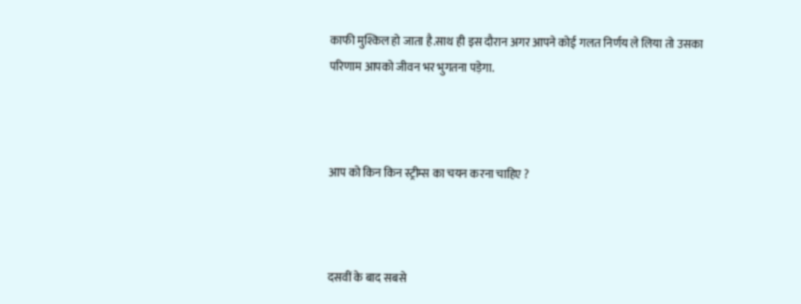काफी मुश्किल हो जाता है.साथ ही इस दौरान अगर आपने कोई गलत निर्णय ले लिया तो उसका परिणाम आपको जीवन भर भुगतना पड़ेगा.



आप को किन किन स्ट्रीम्स का चयन करना चाहिए ?



दसवीं के बाद सबसे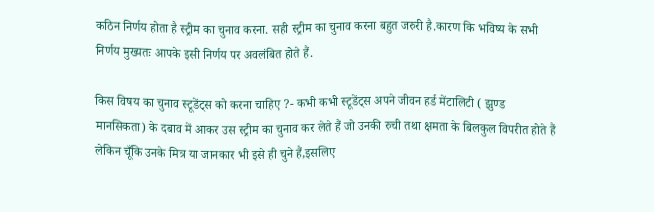कठिन निर्णय होता है स्ट्रीम का चुनाव करना. सही स्ट्रीम का चुनाव करना बहुत जरुरी है.कारण कि भविष्य के सभी निर्णय मुख्यतः आपके इसी निर्णय पर अवलंबित होते हैं.

किस विषय का चुनाव स्टूडेंट्स को करना चाहिए ?- कभी कभी स्टूडेंट्स अपने जीवन हर्ड मेंटालिटी ( झुण्ड मानसिकता) के दबाव में आकर उस स्ट्रीम का चुनाव कर लेते हैं जो उनकी रुची तथा क्षमता के बिलकुल विपरीत होते हैं लेकिन चूँकि उनके मित्र या जानकार भी इसे ही चुने हैं,इसलिए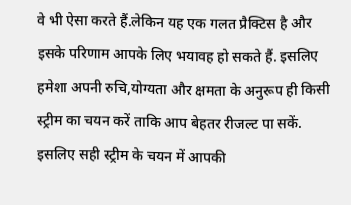वे भी ऐसा करते हैं.लेकिन यह एक गलत प्रैक्टिस है और इसके परिणाम आपके लिए भयावह हो सकते हैं. इसलिए हमेशा अपनी रुचि,योग्यता और क्षमता के अनुरूप ही किसी स्ट्रीम का चयन करें ताकि आप बेहतर रीजल्ट पा सकें. इसलिए सही स्ट्रीम के चयन में आपकी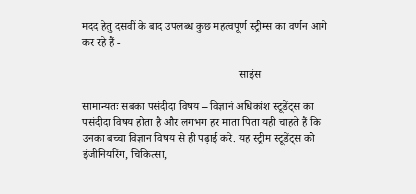मदद हेतु दसवीं के बाद उपलब्ध कुछ महत्वपूर्ण स्ट्रीम्स का वर्णन आगे कर रहे हैं -

                                                       साइंस

सामान्यतः सबका पसंदीदा विषय – विज्ञानं अधिकांश स्टूडेंट्स का पसंदीदा विषय होता है और लगभग हर माता पिता यही चाहते हैं कि उनका बच्चा विज्ञान विषय से ही पढ़ाई करे. यह स्ट्रीम स्टूडेंट्स को इंजीनियरिंग, चिकित्सा,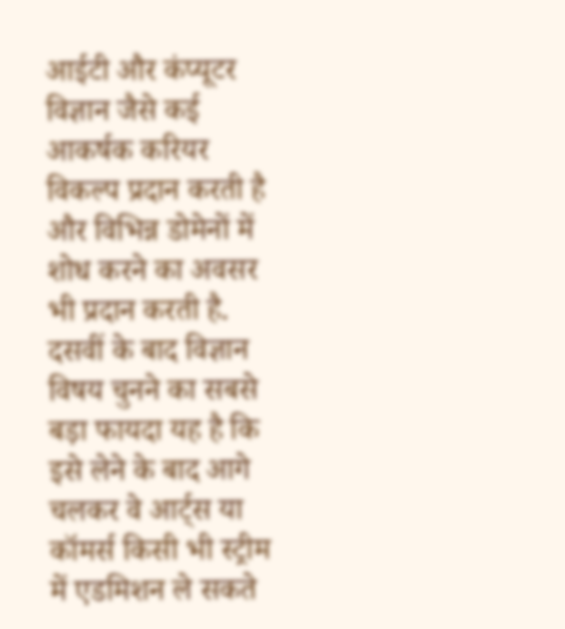आईटी और कंप्यूटर विज्ञान जैसे कई आकर्षक करियर विकल्प प्रदान करती है और विभिन्न डोमेनों में शोध करने का अवसर भी प्रदान करती है. दसवीं के बाद विज्ञान विषय चुनने का सबसे बड़ा फायदा यह है कि इसे लेने के बाद आगे चलकर वे आर्ट्स या कॉमर्स किसी भी स्ट्रीम में एडमिशन ले सकते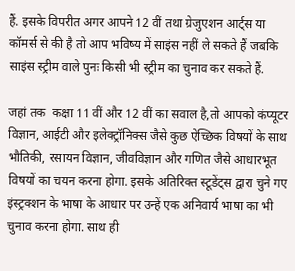हैं. इसके विपरीत अगर आपने 12 वीं तथा ग्रेजुएशन आर्ट्स या कॉमर्स से की है तो आप भविष्य में साइंस नहीं ले सकते हैं जबकि साइंस स्ट्रीम वाले पुनः किसी भी स्ट्रीम का चुनाव कर सकते हैं.

जहां तक  कक्षा 11 वीं और 12 वीं का सवाल है,तो आपको कंप्यूटर विज्ञान, आईटी और इलेक्ट्रॉनिक्स जैसे कुछ ऐच्छिक विषयों के साथ भौतिकी, रसायन विज्ञान, जीवविज्ञान और गणित जैसे आधारभूत विषयों का चयन करना होगा. इसके अतिरिक्त स्टूडेंट्स द्वारा चुने गए इंस्ट्रक्शन के भाषा के आधार पर उन्हें एक अनिवार्य भाषा का भी चुनाव करना होगा. साथ ही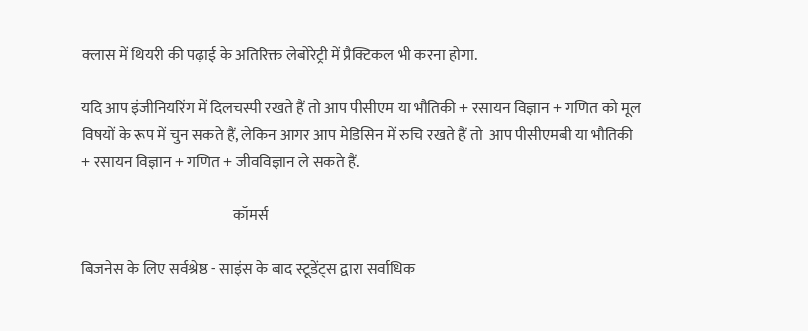क्लास में थियरी की पढ़ाई के अतिरिक्त लेबोरेट्री में प्रैक्टिकल भी करना होगा.

यदि आप इंजीनियरिंग में दिलचस्पी रखते हैं तो आप पीसीएम या भौतिकी + रसायन विज्ञान + गणित को मूल विषयों के रूप में चुन सकते हैं, लेकिन आगर आप मेडिसिन में रुचि रखते हैं तो  आप पीसीएमबी या भौतिकी + रसायन विज्ञान + गणित + जीवविज्ञान ले सकते हैं.

                                                  कॉमर्स

बिजनेस के लिए सर्वश्रेष्ठ - साइंस के बाद स्टूडेंट्स द्वारा सर्वाधिक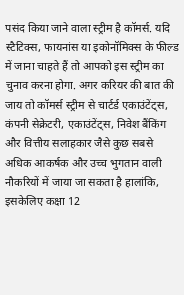पसंद किया जाने वाला स्ट्रीम है कॉमर्स. यदि स्टैटिक्स, फायनांस या इकोनॉमिक्स के फील्ड में जाना चाहते हैं तो आपको इस स्ट्रीम का चुनाव करना होगा. अगर करियर की बात की जाय तो कॉमर्स स्ट्रीम से चार्टर्ड एकाउंटेंट्स, कंपनी सेक्रेटरी, एकाउंटेंट्स, निवेश बैंकिंग और वित्तीय सलाहकार जैसे कुछ सबसे अधिक आकर्षक और उच्च भुगतान वाली नौकरियों में जाया जा सकता है हालांकि, इसकेलिए कक्षा 12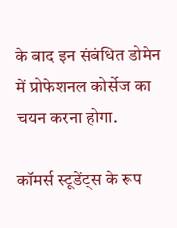के बाद इन संबंधित डोमेन में प्रोफेशनल कोर्सेज का चयन करना होगा.

कॉमर्स स्टूडेंट्स के रूप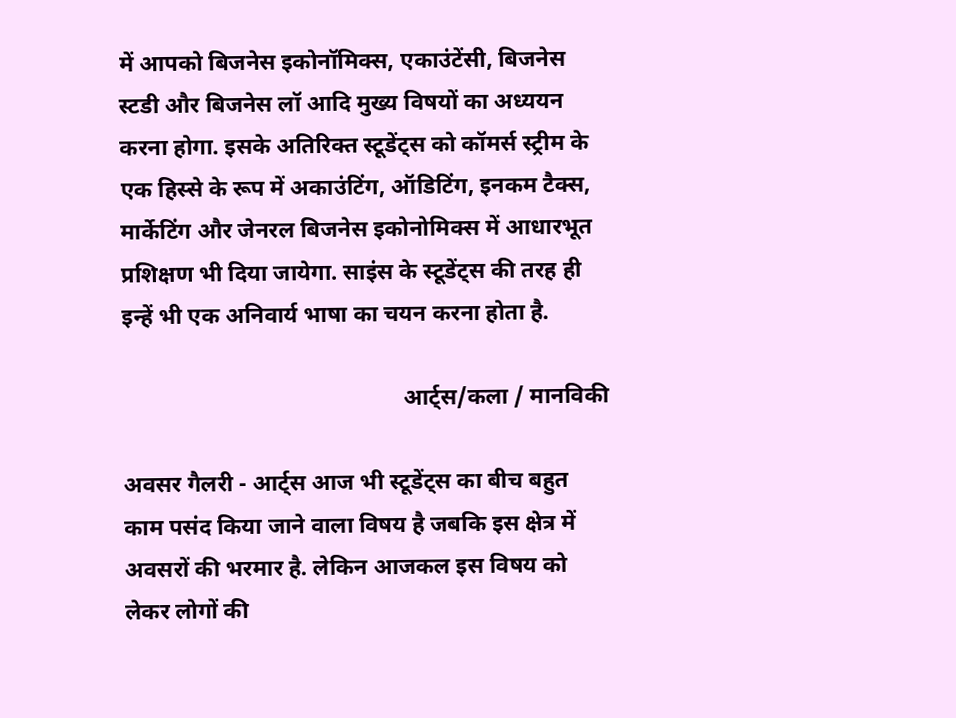में आपको बिजनेस इकोनॉमिक्स, एकाउंटेंसी, बिजनेस स्टडी और बिजनेस लॉ आदि मुख्य विषयों का अध्ययन करना होगा. इसके अतिरिक्त स्टूडेंट्स को कॉमर्स स्ट्रीम के एक हिस्से के रूप में अकाउंटिंग, ऑडिटिंग, इनकम टैक्स, मार्केटिंग और जेनरल बिजनेस इकोनोमिक्स में आधारभूत प्रशिक्षण भी दिया जायेगा. साइंस के स्टूडेंट्स की तरह ही इन्हें भी एक अनिवार्य भाषा का चयन करना होता है.

                                                 आर्ट्स/कला / मानविकी

अवसर गैलरी - आर्ट्स आज भी स्टूडेंट्स का बीच बहुत काम पसंद किया जाने वाला विषय है जबकि इस क्षेत्र में अवसरों की भरमार है. लेकिन आजकल इस विषय को लेकर लोगों की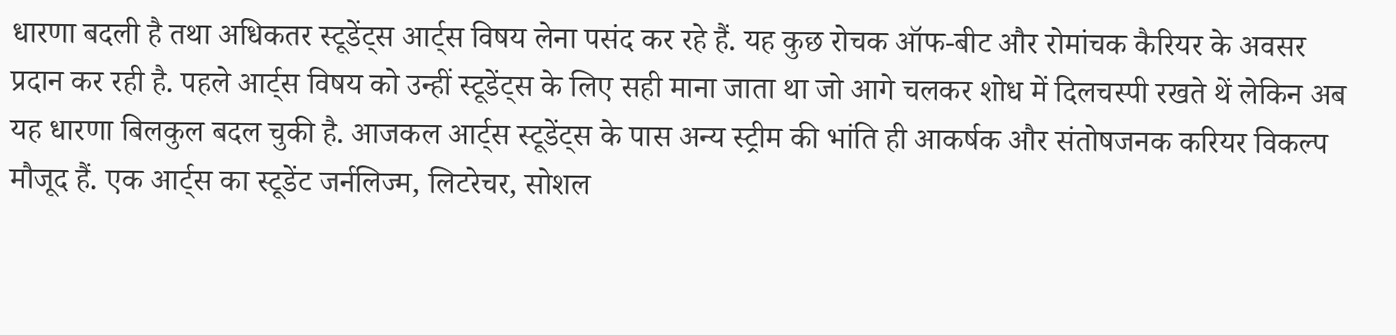धारणा बदली है तथा अधिकतर स्टूडेंट्स आर्ट्स विषय लेना पसंद कर रहे हैं. यह कुछ रोचक ऑफ-बीट और रोमांचक कैरियर के अवसर प्रदान कर रही है. पहले आर्ट्स विषय को उन्हीं स्टूडेंट्स के लिए सही माना जाता था जो आगे चलकर शोध में दिलचस्पी रखते थें लेकिन अब यह धारणा बिलकुल बदल चुकी है. आजकल आर्ट्स स्टूडेंट्स के पास अन्य स्ट्रीम की भांति ही आकर्षक और संतोषजनक करियर विकल्प मौजूद हैं. एक आर्ट्स का स्टूडेंट जर्नलिज्म, लिटरेचर, सोशल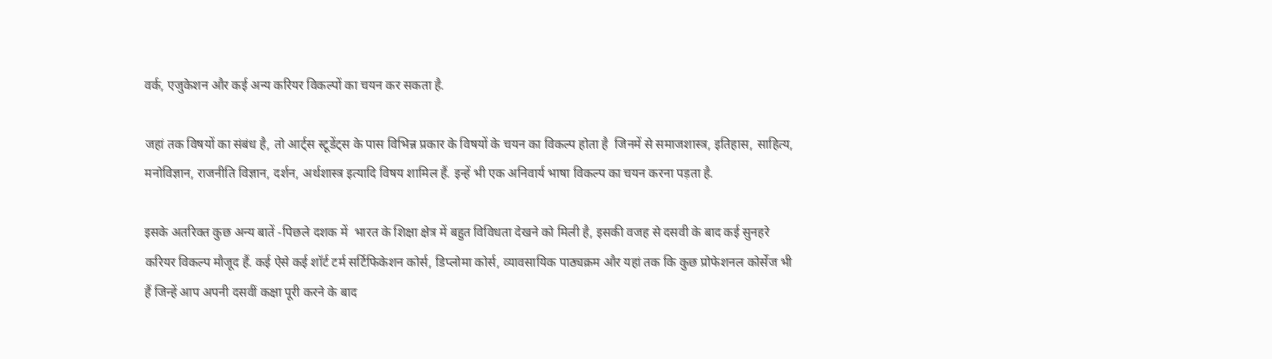वर्क, एजुकेशन और कई अन्य करियर विकल्पों का चयन कर सकता है.

जहां तक विषयों का संबंध है, तो आर्ट्स स्टूडेंट्स के पास विभिन्न प्रकार के विषयों के चयन का विकल्प होता है  जिनमें से समाजशास्त्र, इतिहास, साहित्य, मनोविज्ञान, राजनीति विज्ञान, दर्शन, अर्थशास्त्र इत्यादि विषय शामिल हैं. इन्हें भी एक अनिवार्य भाषा विकल्प का चयन करना पड़ता है.

इसके अतरिक्त कुछ अन्य बातें -पिछले दशक में  भारत के शिक्षा क्षेत्र में बहुत विविधता देखने को मिली है, इसकी वजह से दसवी के बाद कई सुनहरे करियर विकल्प मौजूद हैं. कई ऐसे कई शॉर्ट टर्म सर्टिफिकेशन कोर्स, डिप्लोमा कोर्स, व्यावसायिक पाठ्यक्रम और यहां तक कि कुछ प्रोफेशनल कोर्सेज भी हैं जिन्हें आप अपनी दसवीं कक्षा पूरी करने के बाद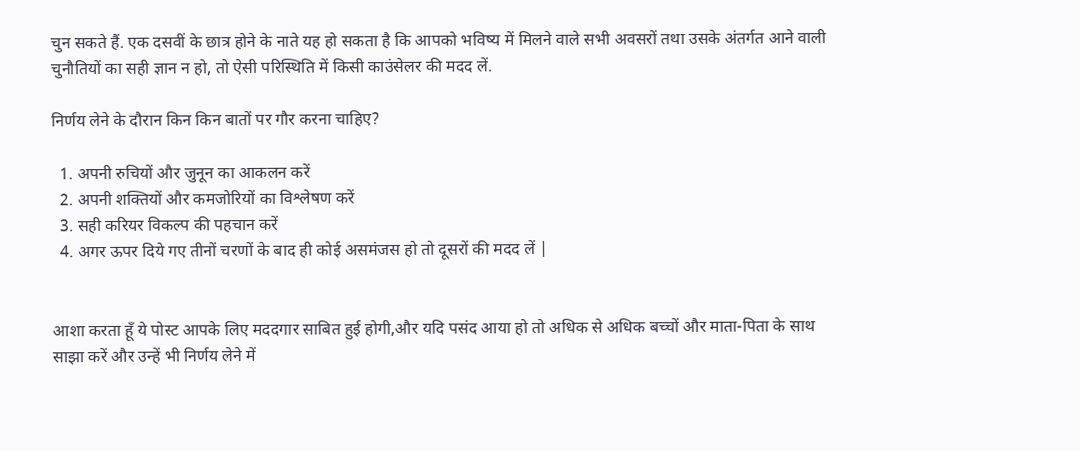चुन सकते हैं. एक दसवीं के छात्र होने के नाते यह हो सकता है कि आपको भविष्य में मिलने वाले सभी अवसरों तथा उसके अंतर्गत आने वाली चुनौतियों का सही ज्ञान न हो, तो ऐसी परिस्थिति में किसी काउंसेलर की मदद लें.

निर्णय लेने के दौरान किन किन बातों पर गौर करना चाहिए?

  1. अपनी रुचियों और जुनून का आकलन करें
  2. अपनी शक्तियों और कमजोरियों का विश्लेषण करें
  3. सही करियर विकल्प की पहचान करें
  4. अगर ऊपर दिये गए तीनों चरणों के बाद ही कोई असमंजस हो तो दूसरों की मदद लें |


आशा करता हूँ ये पोस्ट आपके लिए मददगार साबित हुई होगी,और यदि पसंद आया हो तो अधिक से अधिक बच्चों और माता-पिता के साथ साझा करें और उन्हें भी निर्णय लेने में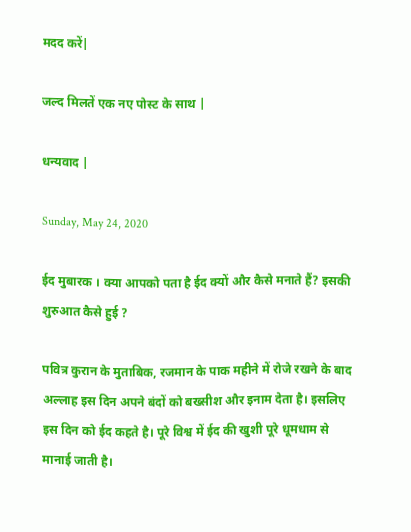मदद करें|

जल्द मिलतें एक नए पोस्ट के साथ |

धन्यवाद |

Sunday, May 24, 2020

ईद मुबारक । क्या आपको पता है ईद क्यों और कैसे मनाते हैं? इसकी शुरुआत कैसे हुई ?

पवित्र कुरान के मुताबिक, रजमान के पाक महीने में रोजे रखने के बाद अल्लाह इस दिन अपने बंदों को बख्सीश और इनाम देता है। इसलिए इस दिन को ईद कहते है। पूरे विश्व में ईद की खुशी पूरे धूमधाम से मानाई जाती है।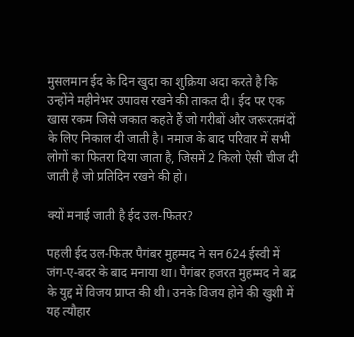मुसलमान ईद के दिन खुदा का शुक्रिया अदा करते है कि उन्होंने महीनेभर उपावस रखने की ताकत दी। ईद पर एक खास रकम जिसे जकात कहते हैं जो गरीबों और जरूरतमंदों के लिए निकाल दी जाती है। नमाज के बाद परिवार में सभी लोगों का फितरा दिया जाता है, जिसमें 2 किलो ऐसी चीज दी जाती है जो प्रतिदिन रखने की हो।

क्यों मनाई जाती है ईद उल-फितर?

पहली ईद उल-फितर पैगंबर मुहम्मद ने सन 624 ईस्वी में जंग-ए-बदर के बाद मनाया था। पैगंबर हजरत मुहम्मद ने बद्र के युद्द में विजय प्राप्त की थी। उनके विजय होने की खुशी में यह त्यौहार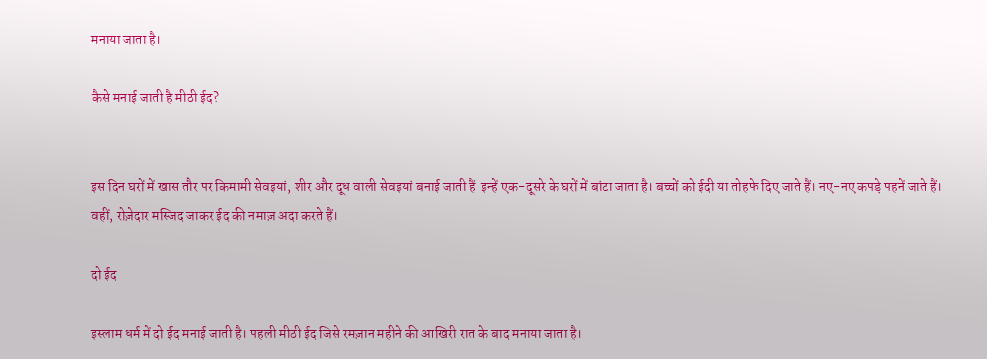मनाया जाता है।

कैसे मनाई जाती है मीठी ईद?


इस दिन घरों में खास तौर पर किमामी सेवइयां, शीर और दूध वाली सेवइयां बनाई जाती हैं  इन्हें एक-दूसरे के घरों में बांटा जाता है। बच्चों को ईदी या तोहफे दिए जाते हैं। नए-नए कपड़े पहनें जाते हैं। वहीं, रोज़ेदार मस्जिद जाकर ईद की नमाज़ अदा करते हैं।

दो ईद

इस्लाम धर्म में दो ईद मनाई जाती है। पहली मीठी ईद जिसे रमज़ान महीने की आखिरी रात के बाद मनाया जाता है।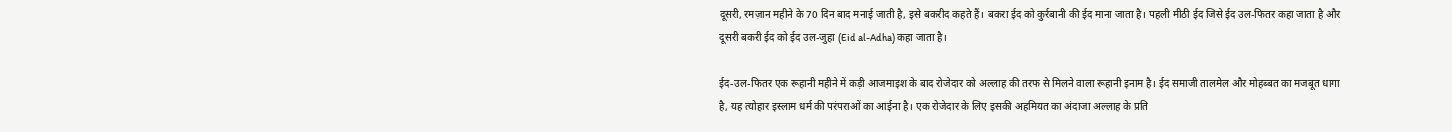दूसरी, रमज़ान महीने के 70 दिन बाद मनाई जाती है, इसे बकरीद कहते हैं। बकरा ईद को कुर्रबानी की ईद माना जाता है। पहली मीठी ईद जिसे ईद उल-फितर कहा जाता है और दूसरी बकरी ईद को ईद उल-जुहा (Eid al-Adha) कहा जाता है।

ईद-उल-फितर एक रूहानी महीने में कड़ी आजमाइश के बाद रोजेदार को अल्लाह की तरफ से मिलने वाला रूहानी इनाम है। ईद समाजी तालमेल और मोहब्बत का मजबूत धागा है, यह त्योहार इस्लाम धर्म की परंपराओं का आईना है। एक रोजेदार के लिए इसकी अहमियत का अंदाजा अल्लाह के प्रति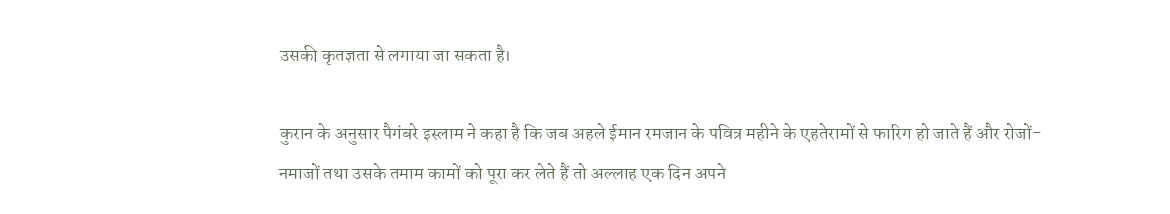उसकी कृतज्ञता से लगाया जा सकता है।

कुरान के अनुसार पैगंबरे इस्लाम ने कहा है कि जब अहले ईमान रमजान के पवित्र महीने के एहतेरामों से फारिग हो जाते हैं और रोजों-नमाजों तथा उसके तमाम कामों को पूरा कर लेते हैं तो अल्लाह एक दिन अपने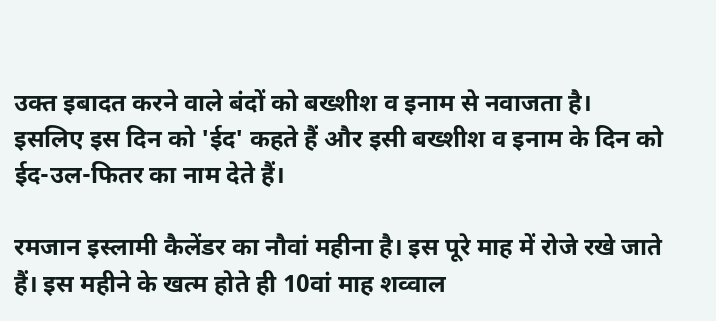उक्त इबादत करने वाले बंदों को बख्शीश व इनाम से नवाजता है। इसलिए इस दिन को 'ईद' कहते हैं और इसी बख्शीश व इनाम के दिन को ईद-उल-फितर का नाम देते हैं।

रमजान इस्लामी कैलेंडर का नौवां महीना है। इस पूरे माह में रोजे रखे जाते हैं। इस महीने के खत्म होते ही 10वां माह शव्वाल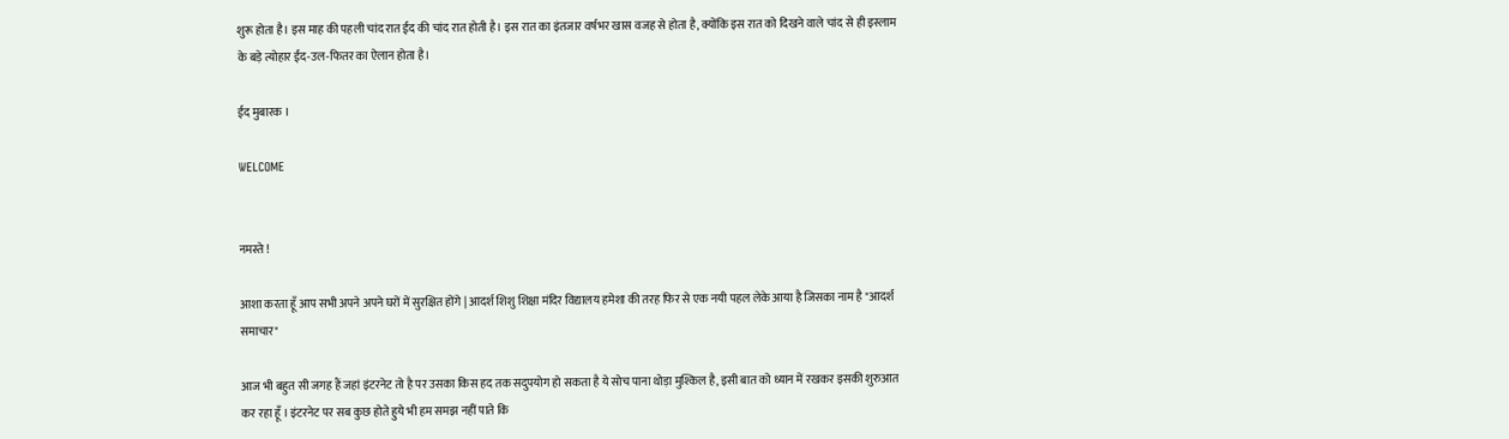शुरू होता है। इस माह की पहली चांद रात ईद की चांद रात होती है। इस रात का इंतजार वर्षभर खास वजह से होता है, क्योंकि इस रात को दिखने वाले चांद से ही इस्लाम के बड़े त्योहार ईद-उल-फितर का ऐलान होता है।

ईद मुबारक ।

WELCOME


नमस्ते !

आशा करता हूँ आप सभी अपने अपने घरों में सुरक्षित होंगे | आदर्श शिशु शिक्षा मंदिर विद्यालय हमेशा की तरह फिर से एक नयी पहल लेके आया है जिसका नाम है "आदर्श समाचार"

आज भी बहुत सी जगह हैं जहां इंटरनेट तो है पर उसका किस हद तक सदुपयोग हो सकता है ये सोच पाना थोड़ा मुश्किल है, इसी बात को ध्यान में रखकर इसकी शुरुआत कर रहा हूँ । इंटरनेट पर सब कुछ होते हुये भी हम समझ नहीं पाते कि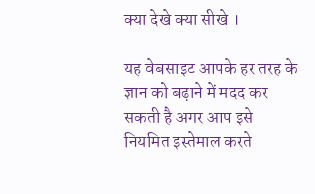क्या देखे क्या सीखे ।

यह वेबसाइट आपके हर तरह के ज्ञान को बढ़ाने में मदद कर सकती है अगर आप इसे नियमित इस्तेमाल करते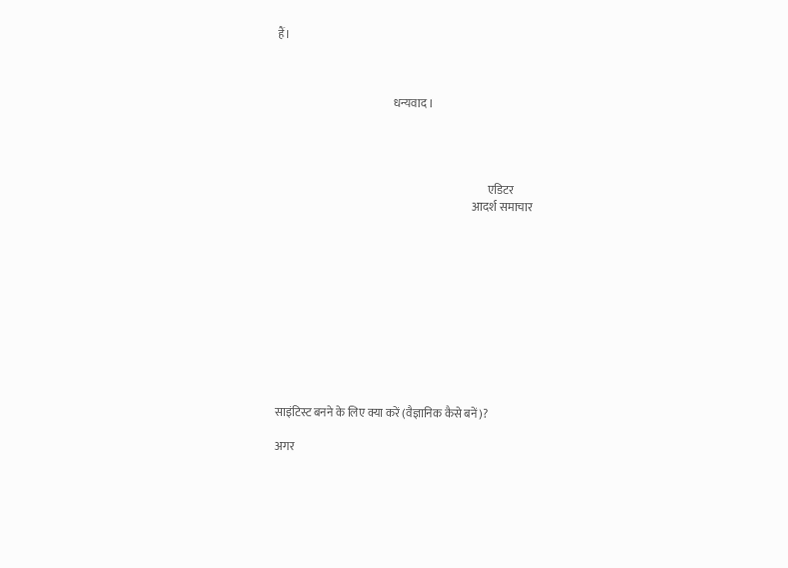हैं।



                                                   धन्यवाद ।




                                                                                             एडिटर
                                                                                      आदर्श समाचार











साइंटिस्ट बनने के लिए क्या करें (वैज्ञानिक कैसे बनें)?

अगर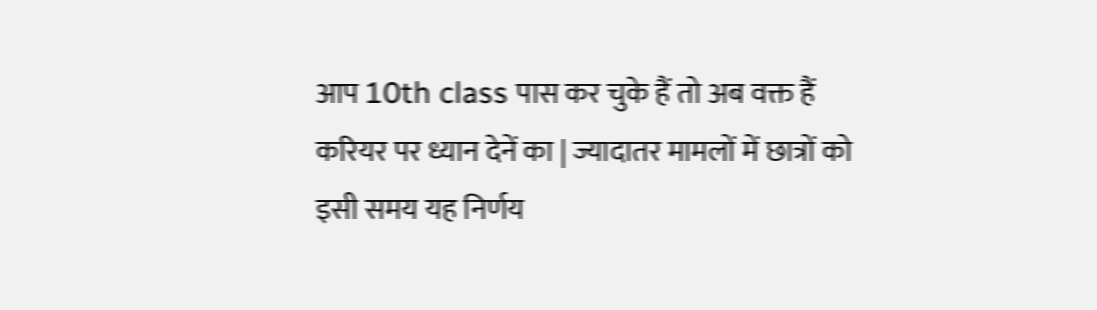आप 10th class पास कर चुके हैं तो अब वक्त हैं करियर पर ध्यान देनें का | ज्यादातर मामलों में छात्रों को इसी समय यह निर्णय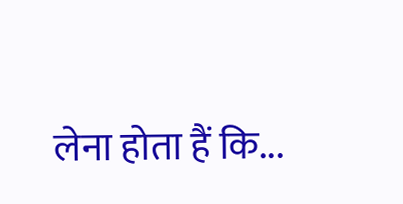लेना होता हैं कि...